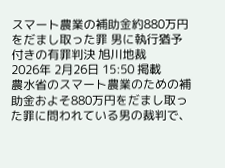スマート農業の補助金約880万円をだまし取った罪 男に執行猶予付きの有罪判決 旭川地裁
2026年 2月26日 15:50 掲載
農水省のスマート農業のための補助金およそ880万円をだまし取った罪に問われている男の裁判で、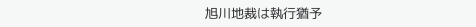旭川地裁は執行猶予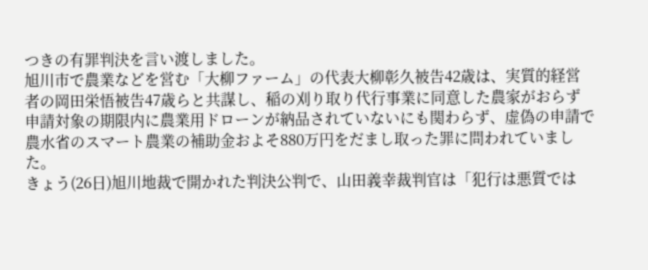つきの有罪判決を言い渡しました。
旭川市で農業などを営む「大柳ファーム」の代表大柳彰久被告42歳は、実質的経営者の岡田栄悟被告47歳らと共謀し、稲の刈り取り代行事業に同意した農家がおらず申請対象の期限内に農業用ドローンが納品されていないにも関わらず、虚偽の申請で農水省のスマート農業の補助金およそ880万円をだまし取った罪に問われていました。
きょう(26日)旭川地裁で開かれた判決公判で、山田義幸裁判官は「犯行は悪質では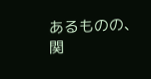あるものの、関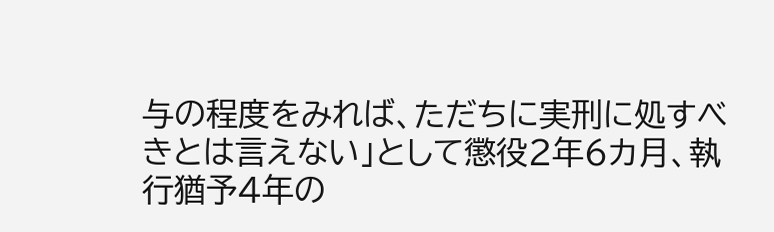与の程度をみれば、ただちに実刑に処すべきとは言えない」として懲役2年6カ月、執行猶予4年の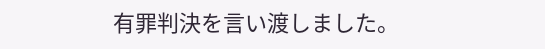有罪判決を言い渡しました。